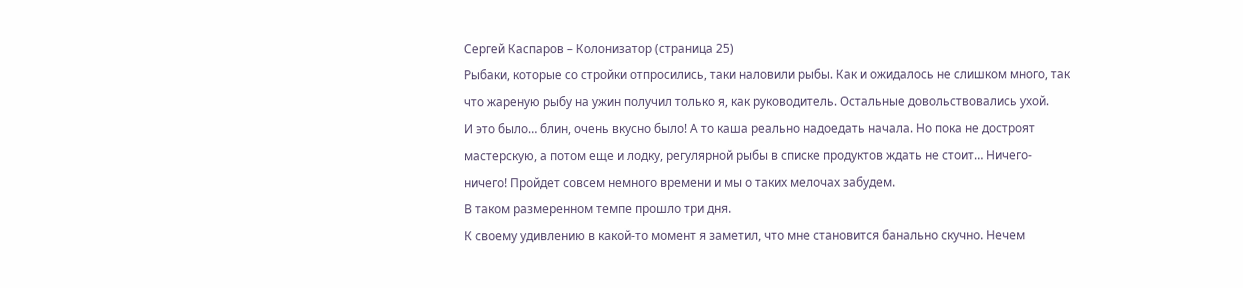Сергей Каспаров – Колонизатор (страница 25)
Рыбаки, которые со стройки отпросились, таки наловили рыбы. Как и ожидалось не слишком много, так что жареную рыбу на ужин получил только я, как руководитель. Остальные довольствовались ухой.
И это было… блин, очень вкусно было! А то каша реально надоедать начала. Но пока не достроят мастерскую, а потом еще и лодку, регулярной рыбы в списке продуктов ждать не стоит… Ничего-ничего! Пройдет совсем немного времени и мы о таких мелочах забудем.
В таком размеренном темпе прошло три дня.
К своему удивлению в какой-то момент я заметил, что мне становится банально скучно. Нечем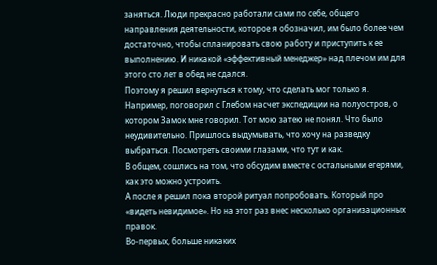заняться. Люди прекрасно работали сами по себе, общего направления деятельности, которое я обозначил, им было более чем достаточно, чтобы спланировать свою работу и приступить к ее выполнению. И никакой «эффективный менеджер» над плечом им для этого сто лет в обед не сдался.
Поэтому я решил вернуться к тому, что сделать мог только я.
Например, поговорил с Глебом насчет экспедиции на полуостров, о котором Замок мне говорил. Тот мою затею не понял. Что было неудивительно. Пришлось выдумывать, что хочу на разведку выбраться. Посмотреть своими глазами, что тут и как.
В общем, сошлись на том, что обсудим вместе с остальными егерями, как это можно устроить.
А после я решил пока второй ритуал попробовать. Который про «видеть невидимое». Но на этот раз внес несколько организационных правок.
Во-первых, больше никаких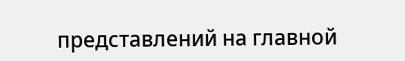представлений на главной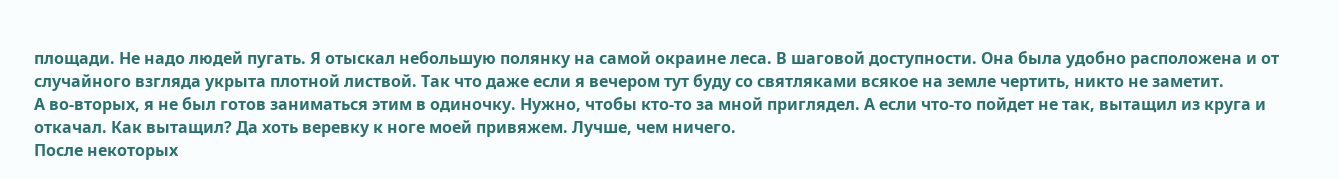площади. Не надо людей пугать. Я отыскал небольшую полянку на самой окраине леса. В шаговой доступности. Она была удобно расположена и от случайного взгляда укрыта плотной листвой. Так что даже если я вечером тут буду со святляками всякое на земле чертить, никто не заметит.
А во-вторых, я не был готов заниматься этим в одиночку. Нужно, чтобы кто-то за мной приглядел. А если что-то пойдет не так, вытащил из круга и откачал. Как вытащил? Да хоть веревку к ноге моей привяжем. Лучше, чем ничего.
После некоторых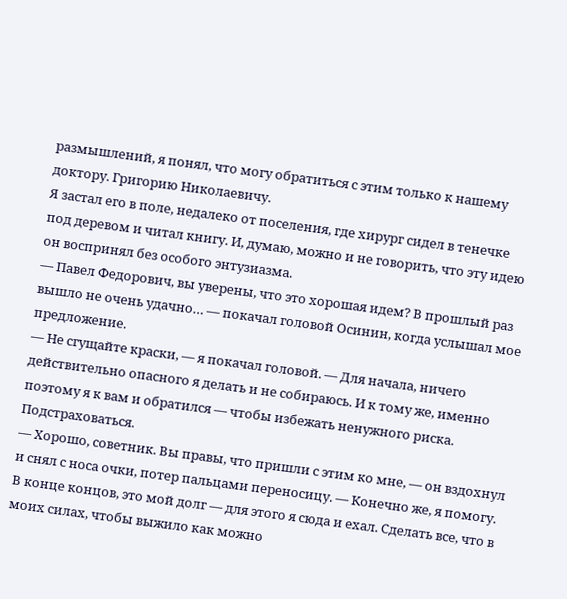размышлений, я понял, что могу обратиться с этим только к нашему доктору. Григорию Николаевичу.
Я застал его в поле, недалеко от поселения, где хирург сидел в тенечке под деревом и читал книгу. И, думаю, можно и не говорить, что эту идею он воспринял без особого энтузиазма.
— Павел Федорович, вы уверены, что это хорошая идем? В прошлый раз вышло не очень удачно… — покачал головой Осинин, когда услышал мое предложение.
— Не сгущайте краски, — я покачал головой. — Для начала, ничего действительно опасного я делать и не собираюсь. И к тому же, именно поэтому я к вам и обратился — чтобы избежать ненужного риска. Подстраховаться.
— Хорошо, советник. Вы правы, что пришли с этим ко мне, — он вздохнул и снял с носа очки, потер пальцами переносицу. — Конечно же, я помогу. В конце концов, это мой долг — для этого я сюда и ехал. Сделать все, что в моих силах, чтобы выжило как можно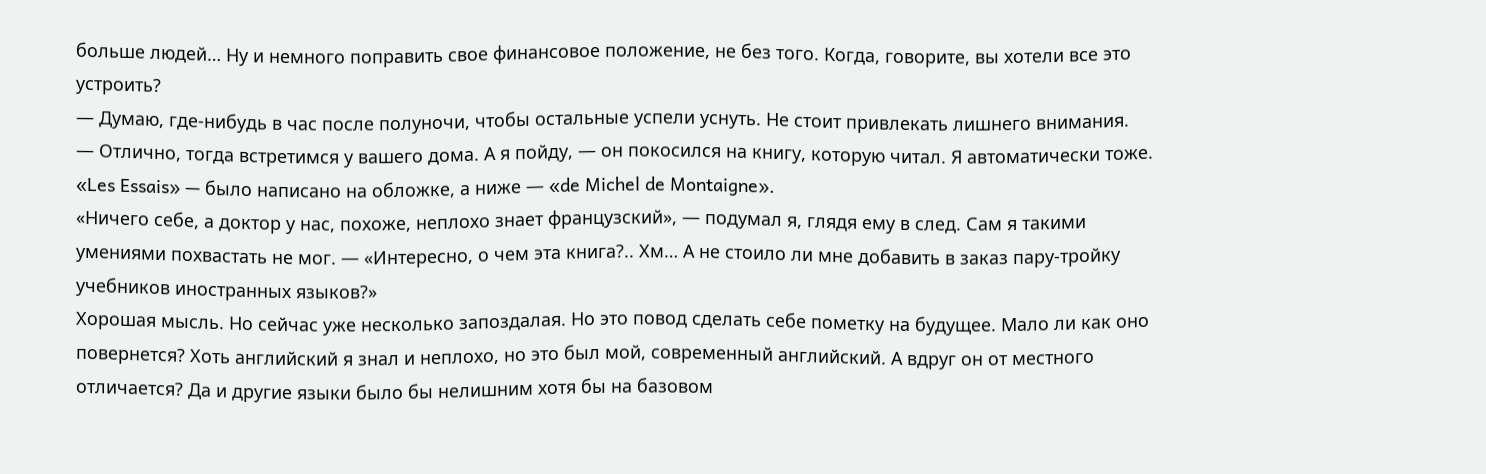больше людей… Ну и немного поправить свое финансовое положение, не без того. Когда, говорите, вы хотели все это устроить?
— Думаю, где-нибудь в час после полуночи, чтобы остальные успели уснуть. Не стоит привлекать лишнего внимания.
— Отлично, тогда встретимся у вашего дома. А я пойду, — он покосился на книгу, которую читал. Я автоматически тоже. «Les Essais» — было написано на обложке, а ниже — «de Michel de Montaigne».
«Ничего себе, а доктор у нас, похоже, неплохо знает французский», — подумал я, глядя ему в след. Сам я такими умениями похвастать не мог. — «Интересно, о чем эта книга?.. Хм… А не стоило ли мне добавить в заказ пару-тройку учебников иностранных языков?»
Хорошая мысль. Но сейчас уже несколько запоздалая. Но это повод сделать себе пометку на будущее. Мало ли как оно повернется? Хоть английский я знал и неплохо, но это был мой, современный английский. А вдруг он от местного отличается? Да и другие языки было бы нелишним хотя бы на базовом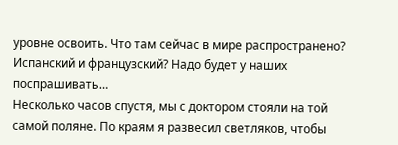уровне освоить. Что там сейчас в мире распространено? Испанский и французский? Надо будет у наших поспрашивать…
Несколько часов спустя, мы с доктором стояли на той самой поляне. По краям я развесил светляков, чтобы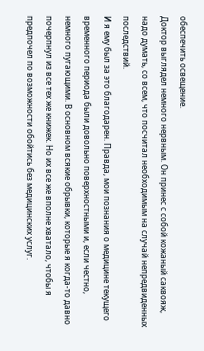обеспечить освещение.
Доктор выглядел немного нервным. Он принес с собой кожаный саквояж, надо думать, со всем, что посчитал необходимым на случай непредвиденных последствий.
И я ему был за это благодарен. Правда, мои познания о медицине текущего временного периода были довольно поверхностными и, если честно, немного пугающими. В основном всякие обрывки, которые я когда-то давно почерпнул из все тех же книжек. Но их все же вполне хватало, чтобы я предпочел по возможности обойтись без медицинских услуг.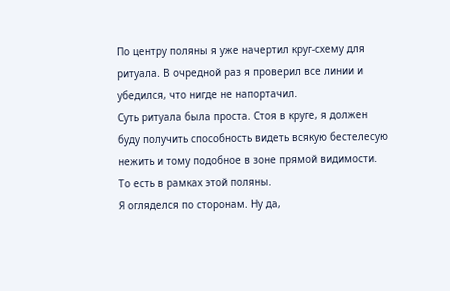По центру поляны я уже начертил круг-схему для ритуала. В очредной раз я проверил все линии и убедился, что нигде не напортачил.
Суть ритуала была проста. Стоя в круге, я должен буду получить способность видеть всякую бестелесую нежить и тому подобное в зоне прямой видимости. То есть в рамках этой поляны.
Я огляделся по сторонам. Ну да,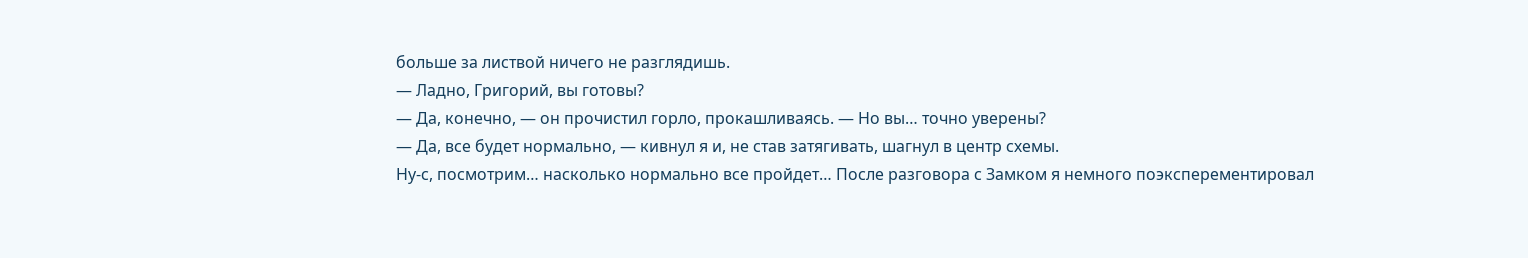больше за листвой ничего не разглядишь.
— Ладно, Григорий, вы готовы?
— Да, конечно, — он прочистил горло, прокашливаясь. — Но вы… точно уверены?
— Да, все будет нормально, — кивнул я и, не став затягивать, шагнул в центр схемы.
Ну-с, посмотрим… насколько нормально все пройдет… После разговора с Замком я немного поэксперементировал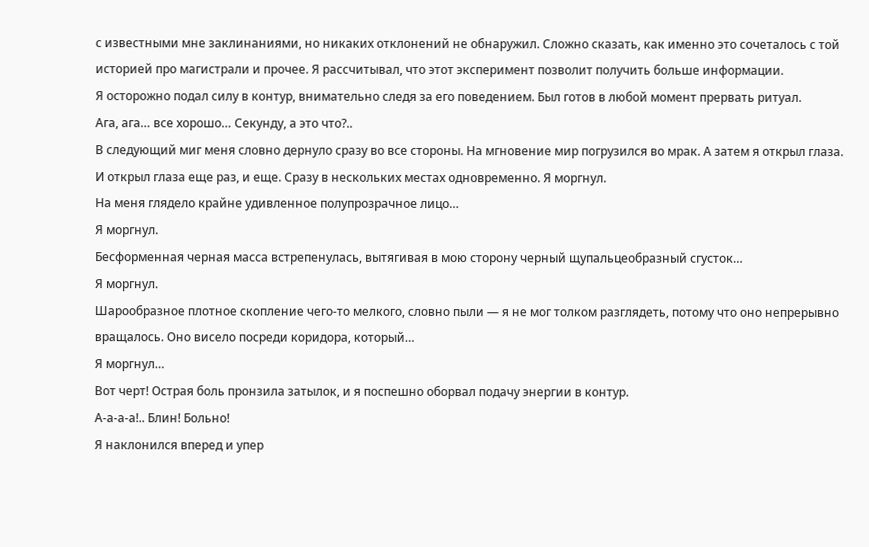с известными мне заклинаниями, но никаких отклонений не обнаружил. Сложно сказать, как именно это сочеталось с той историей про магистрали и прочее. Я рассчитывал, что этот эксперимент позволит получить больше информации.
Я осторожно подал силу в контур, внимательно следя за его поведением. Был готов в любой момент прервать ритуал.
Ага, ага… все хорошо… Секунду, а это что?..
В следующий миг меня словно дернуло сразу во все стороны. На мгновение мир погрузился во мрак. А затем я открыл глаза.
И открыл глаза еще раз, и еще. Сразу в нескольких местах одновременно. Я моргнул.
На меня глядело крайне удивленное полупрозрачное лицо…
Я моргнул.
Бесформенная черная масса встрепенулась, вытягивая в мою сторону черный щупальцеобразный сгусток…
Я моргнул.
Шарообразное плотное скопление чего-то мелкого, словно пыли — я не мог толком разглядеть, потому что оно непрерывно вращалось. Оно висело посреди коридора, который…
Я моргнул…
Вот черт! Острая боль пронзила затылок, и я поспешно оборвал подачу энергии в контур.
А-а-а-а!.. Блин! Больно!
Я наклонился вперед и упер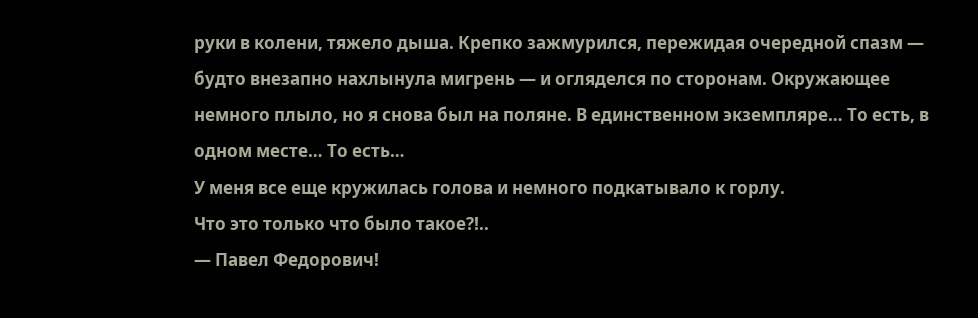руки в колени, тяжело дыша. Крепко зажмурился, пережидая очередной спазм — будто внезапно нахлынула мигрень — и огляделся по сторонам. Окружающее немного плыло, но я снова был на поляне. В единственном экземпляре… То есть, в одном месте… То есть…
У меня все еще кружилась голова и немного подкатывало к горлу.
Что это только что было такое⁈..
— Павел Федорович!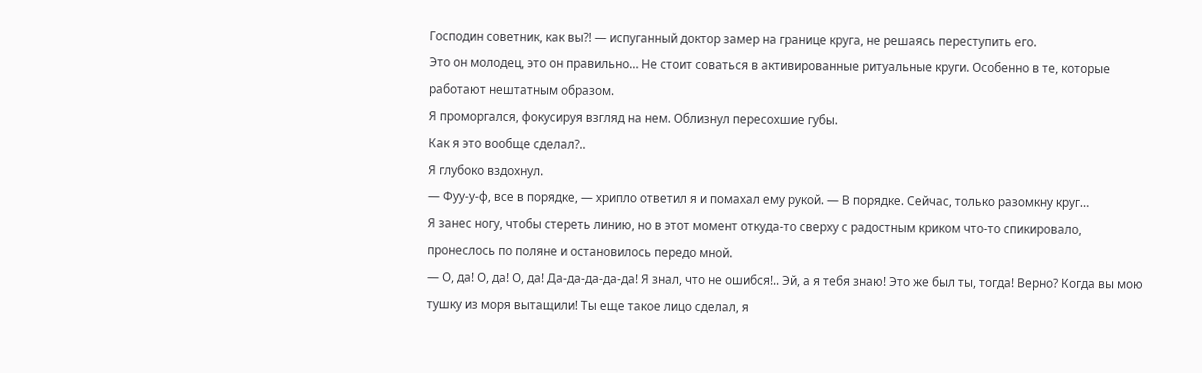Господин советник, как вы⁈ — испуганный доктор замер на границе круга, не решаясь переступить его.
Это он молодец, это он правильно… Не стоит соваться в активированные ритуальные круги. Особенно в те, которые работают нештатным образом.
Я проморгался, фокусируя взгляд на нем. Облизнул пересохшие губы.
Как я это вообще сделал?..
Я глубоко вздохнул.
— Фуу-у-ф, все в порядке, — хрипло ответил я и помахал ему рукой. — В порядке. Сейчас, только разомкну круг…
Я занес ногу, чтобы стереть линию, но в этот момент откуда-то сверху с радостным криком что-то спикировало, пронеслось по поляне и остановилось передо мной.
— О, да! О, да! О, да! Да-да-да-да-да! Я знал, что не ошибся!.. Эй, а я тебя знаю! Это же был ты, тогда! Верно? Когда вы мою тушку из моря вытащили! Ты еще такое лицо сделал, я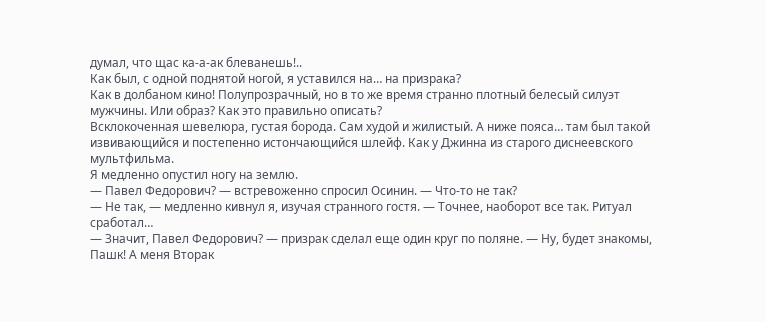думал, что щас ка-а-ак блеванешь!..
Как был, с одной поднятой ногой, я уставился на… на призрака?
Как в долбаном кино! Полупрозрачный, но в то же время странно плотный белесый силуэт мужчины. Или образ? Как это правильно описать?
Всклокоченная шевелюра, густая борода. Сам худой и жилистый. А ниже пояса… там был такой извивающийся и постепенно истончающийся шлейф. Как у Джинна из старого диснеевского мультфильма.
Я медленно опустил ногу на землю.
— Павел Федорович? — встревоженно спросил Осинин. — Что-то не так?
— Не так, — медленно кивнул я, изучая странного гостя. — Точнее, наоборот все так. Ритуал сработал…
— Значит, Павел Федорович? — призрак сделал еще один круг по поляне. — Ну, будет знакомы, Пашк! А меня Вторак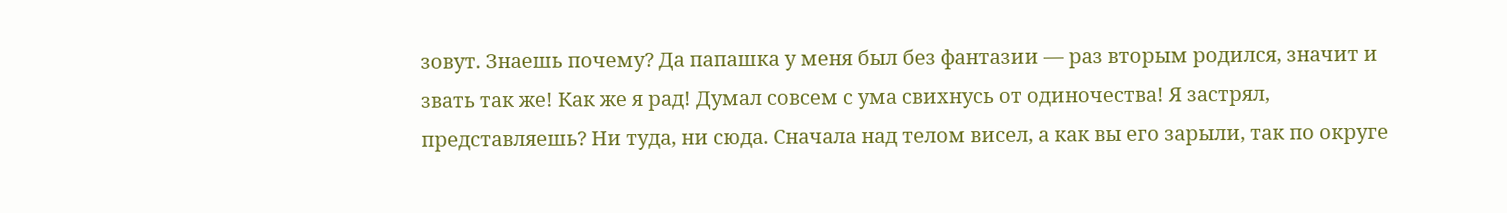зовут. Знаешь почему? Да папашка у меня был без фантазии — раз вторым родился, значит и звать так же! Как же я рад! Думал совсем с ума свихнусь от одиночества! Я застрял, представляешь? Ни туда, ни сюда. Сначала над телом висел, а как вы его зарыли, так по округе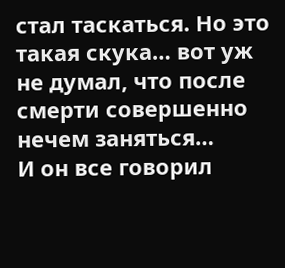стал таскаться. Но это такая скука… вот уж не думал, что после смерти совершенно нечем заняться…
И он все говорил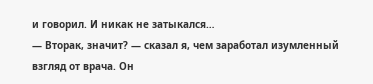и говорил. И никак не затыкался…
— Вторак, значит? — сказал я, чем заработал изумленный взгляд от врача. Он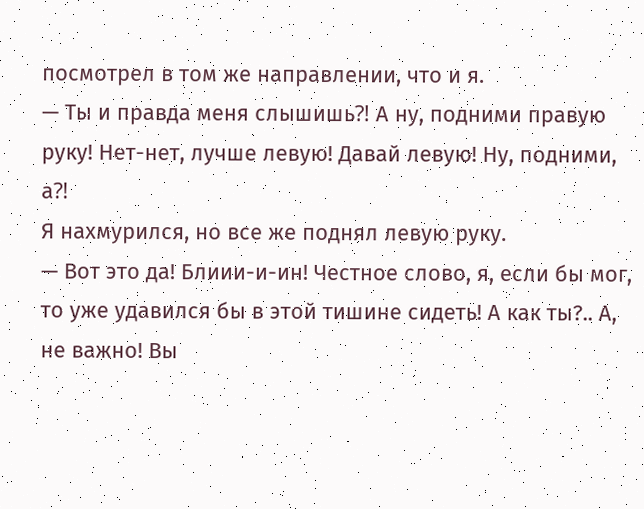посмотрел в том же направлении, что и я.
— Ты и правда меня слышишь⁈ А ну, подними правую руку! Нет-нет, лучше левую! Давай левую! Ну, подними, а⁈
Я нахмурился, но все же поднял левую руку.
— Вот это да! Блиии-и-ин! Честное слово, я, если бы мог, то уже удавился бы в этой тишине сидеть! А как ты?.. А, не важно! Вы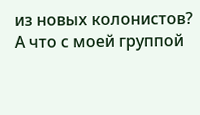из новых колонистов? А что с моей группой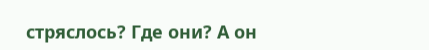стряслось? Где они? А он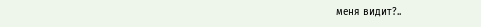меня видит?..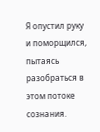Я опустил руку и поморщился, пытаясь разобраться в этом потоке сознания.